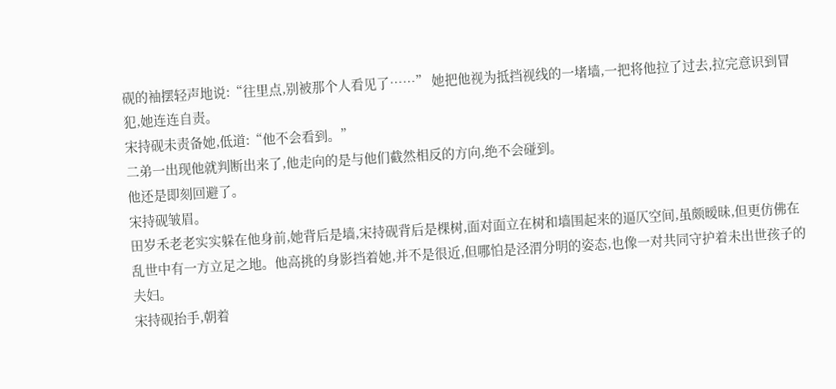砚的袖摆轻声地说:“往里点,别被那个人看见了……” 她把他视为抵挡视线的一堵墙,一把将他拉了过去,拉完意识到冒犯,她连连自责。
宋持砚未责备她,低道:“他不会看到。”
二弟一出现他就判断出来了,他走向的是与他们截然相反的方向,绝不会碰到。
他还是即刻回避了。
宋持砚皱眉。
田岁禾老老实实躲在他身前,她背后是墙,宋持砚背后是棵树,面对面立在树和墙围起来的逼仄空间,虽颇暧昧,但更仿佛在乱世中有一方立足之地。他高挑的身影挡着她,并不是很近,但哪怕是泾渭分明的姿态,也像一对共同守护着未出世孩子的夫妇。
宋持砚抬手,朝着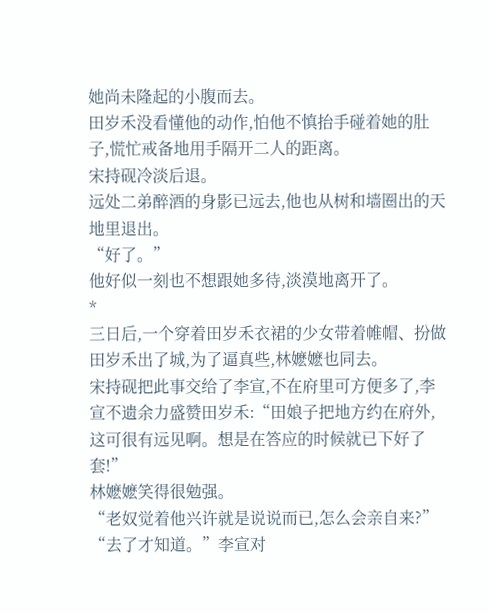她尚未隆起的小腹而去。
田岁禾没看懂他的动作,怕他不慎抬手碰着她的肚子,慌忙戒备地用手隔开二人的距离。
宋持砚冷淡后退。
远处二弟醉酒的身影已远去,他也从树和墙圈出的天地里退出。
“好了。”
他好似一刻也不想跟她多待,淡漠地离开了。
*
三日后,一个穿着田岁禾衣裙的少女带着帷帽、扮做田岁禾出了城,为了逼真些,林嬷嬷也同去。
宋持砚把此事交给了李宣,不在府里可方便多了,李宣不遗余力盛赞田岁禾:“田娘子把地方约在府外,这可很有远见啊。想是在答应的时候就已下好了套!”
林嬷嬷笑得很勉强。
“老奴觉着他兴许就是说说而已,怎么会亲自来?”
“去了才知道。”李宣对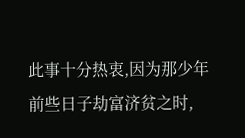此事十分热衷,因为那少年前些日子劫富济贫之时,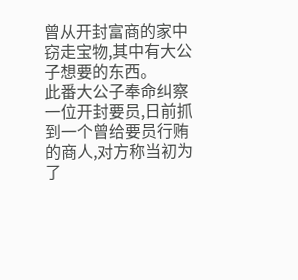曾从开封富商的家中窃走宝物,其中有大公子想要的东西。
此番大公子奉命纠察一位开封要员,日前抓到一个曾给要员行贿的商人,对方称当初为了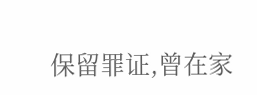保留罪证,曾在家